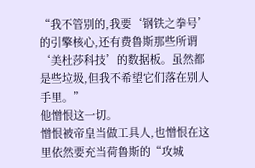“我不管别的,我要‘钢铁之拳号’的引擎核心,还有费鲁斯那些所谓‘美杜莎科技’的数据板。虽然都是些垃圾,但我不希望它们落在别人手里。”
他憎恨这一切。
憎恨被帝皇当做工具人,也憎恨在这里依然要充当荷鲁斯的“攻城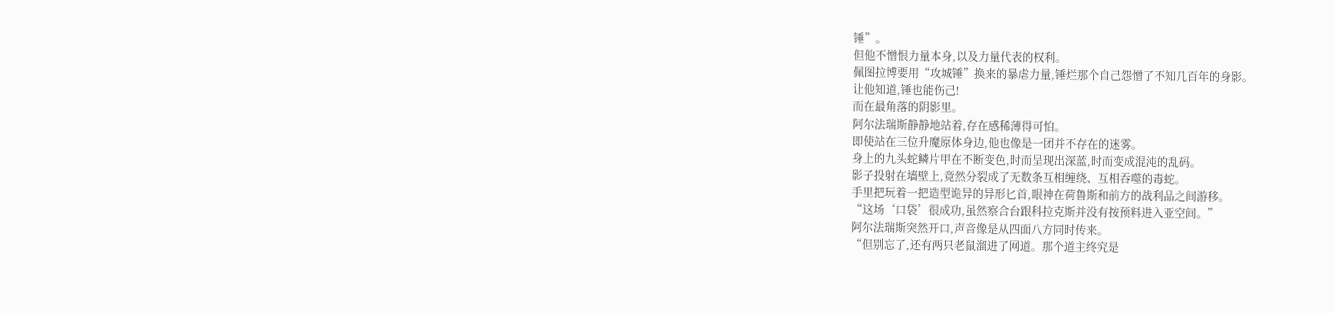锤”。
但他不憎恨力量本身,以及力量代表的权利。
佩图拉博要用“攻城锤”换来的暴虐力量,锤烂那个自己怨憎了不知几百年的身影。
让他知道,锤也能伤己!
而在最角落的阴影里。
阿尔法瑞斯静静地站着,存在感稀薄得可怕。
即使站在三位升魔原体身边,他也像是一团并不存在的迷雾。
身上的九头蛇鳞片甲在不断变色,时而呈现出深蓝,时而变成混沌的乱码。
影子投射在墙壁上,竟然分裂成了无数条互相缠绕、互相吞噬的毒蛇。
手里把玩着一把造型诡异的异形匕首,眼神在荷鲁斯和前方的战利品之间游移。
“这场‘口袋’很成功,虽然察合台跟科拉克斯并没有按预料进入亚空间。”
阿尔法瑞斯突然开口,声音像是从四面八方同时传来。
“但别忘了,还有两只老鼠溜进了网道。那个道主终究是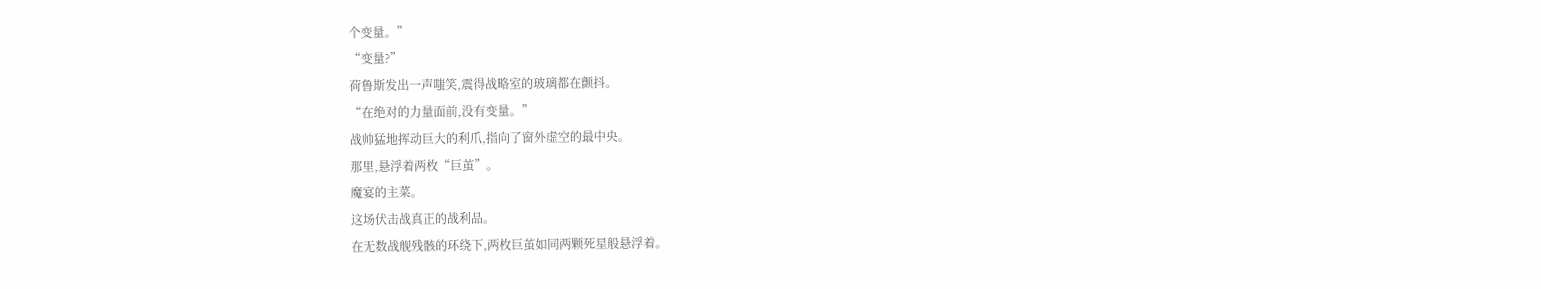个变量。”
“变量?”
荷鲁斯发出一声嗤笑,震得战略室的玻璃都在颤抖。
“在绝对的力量面前,没有变量。”
战帅猛地挥动巨大的利爪,指向了窗外虚空的最中央。
那里,悬浮着两枚“巨茧”。
魔宴的主菜。
这场伏击战真正的战利品。
在无数战舰残骸的环绕下,两枚巨茧如同两颗死星般悬浮着。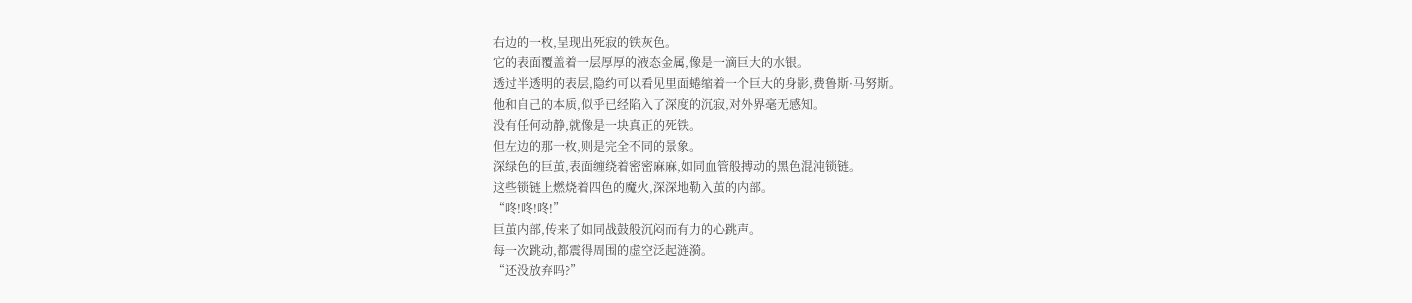右边的一枚,呈现出死寂的铁灰色。
它的表面覆盖着一层厚厚的液态金属,像是一滴巨大的水银。
透过半透明的表层,隐约可以看见里面蜷缩着一个巨大的身影,费鲁斯·马努斯。
他和自己的本质,似乎已经陷入了深度的沉寂,对外界毫无感知。
没有任何动静,就像是一块真正的死铁。
但左边的那一枚,则是完全不同的景象。
深绿色的巨茧,表面缠绕着密密麻麻,如同血管般搏动的黑色混沌锁链。
这些锁链上燃烧着四色的魔火,深深地勒入茧的内部。
“咚!咚!咚!”
巨茧内部,传来了如同战鼓般沉闷而有力的心跳声。
每一次跳动,都震得周围的虚空泛起涟漪。
“还没放弃吗?”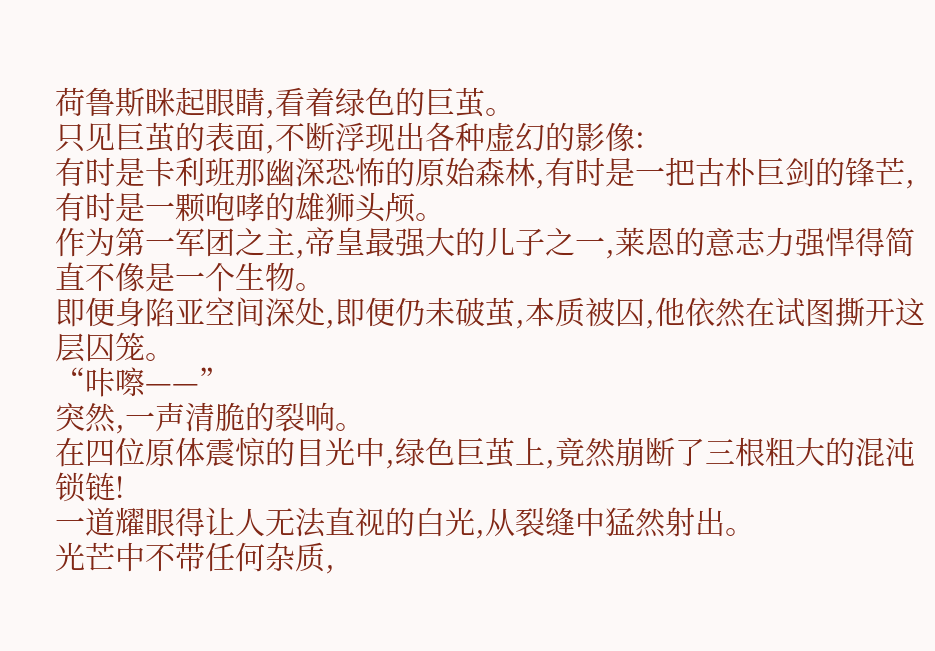荷鲁斯眯起眼睛,看着绿色的巨茧。
只见巨茧的表面,不断浮现出各种虚幻的影像:
有时是卡利班那幽深恐怖的原始森林,有时是一把古朴巨剑的锋芒,有时是一颗咆哮的雄狮头颅。
作为第一军团之主,帝皇最强大的儿子之一,莱恩的意志力强悍得简直不像是一个生物。
即便身陷亚空间深处,即便仍未破茧,本质被囚,他依然在试图撕开这层囚笼。
“咔嚓——”
突然,一声清脆的裂响。
在四位原体震惊的目光中,绿色巨茧上,竟然崩断了三根粗大的混沌锁链!
一道耀眼得让人无法直视的白光,从裂缝中猛然射出。
光芒中不带任何杂质,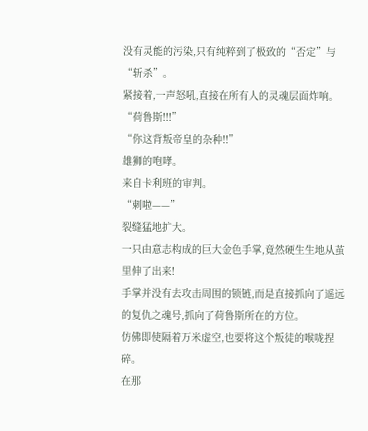没有灵能的污染,只有纯粹到了极致的“否定”与“斩杀”。
紧接着,一声怒吼,直接在所有人的灵魂层面炸响。
“荷鲁斯!!!”
“你这背叛帝皇的杂种!!”
雄狮的咆哮。
来自卡利班的审判。
“刺啦——”
裂缝猛地扩大。
一只由意志构成的巨大金色手掌,竟然硬生生地从茧里伸了出来!
手掌并没有去攻击周围的锁链,而是直接抓向了遥远的复仇之魂号,抓向了荷鲁斯所在的方位。
仿佛即使隔着万米虚空,也要将这个叛徒的喉咙捏碎。
在那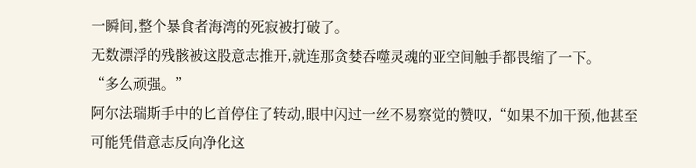一瞬间,整个暴食者海湾的死寂被打破了。
无数漂浮的残骸被这股意志推开,就连那贪婪吞噬灵魂的亚空间触手都畏缩了一下。
“多么顽强。”
阿尔法瑞斯手中的匕首停住了转动,眼中闪过一丝不易察觉的赞叹,“如果不加干预,他甚至可能凭借意志反向净化这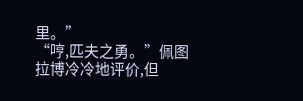里。”
“哼,匹夫之勇。”佩图拉博冷冷地评价,但